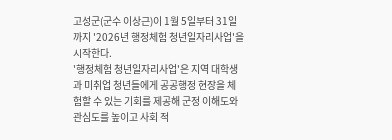고성군(군수 이상근)이 1월 5일부터 31일까지 '2026년 행정체험 청년일자리사업'을 시작한다.
'행정체험 청년일자리사업'은 지역 대학생과 미취업 청년들에게 공공행정 현장을 체험할 수 있는 기회를 제공해 군정 이해도와 관심도를 높이고 사회 적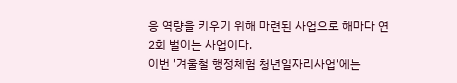응 역량을 키우기 위해 마련된 사업으로 해마다 연 2회 벌이는 사업이다.
이번 '겨울철 행정체험 청년일자리사업'에는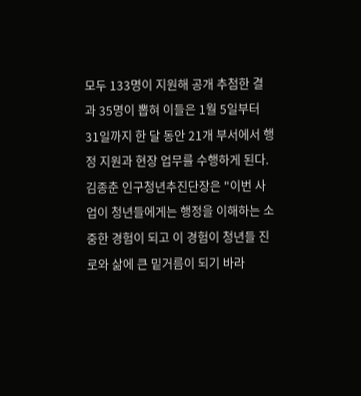모두 133명이 지원해 공개 추첨한 결과 35명이 뽑혀 이들은 1월 5일부터 31일까지 한 달 동안 21개 부서에서 행정 지원과 현장 업무를 수행하게 된다.
김종춘 인구청년추진단장은 "이번 사업이 청년들에게는 행정을 이해하는 소중한 경험이 되고 이 경험이 청년들 진로와 삶에 큰 밑거름이 되기 바라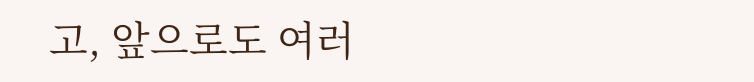고, 앞으로도 여러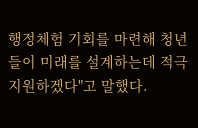행정체험 기회를 마련해 청년들이 미래를 설계하는데 적극 지원하겠다"고 말했다.